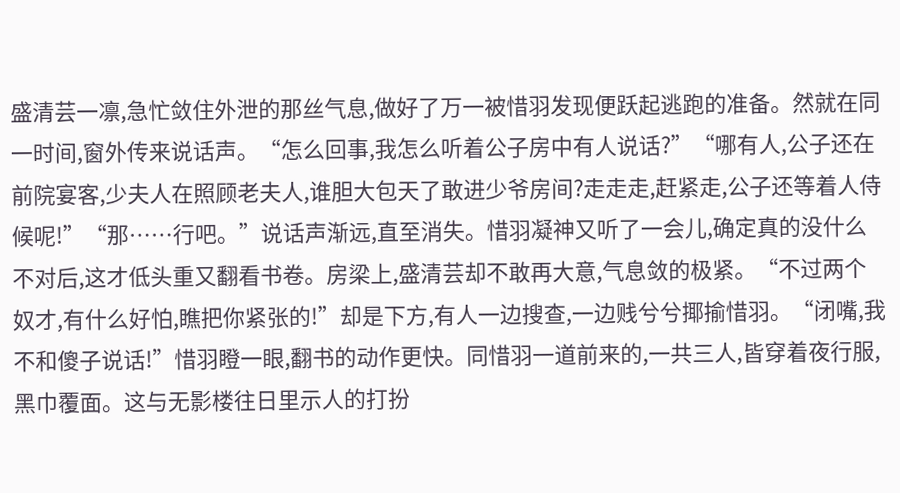盛清芸一凛,急忙敛住外泄的那丝气息,做好了万一被惜羽发现便跃起逃跑的准备。然就在同一时间,窗外传来说话声。“怎么回事,我怎么听着公子房中有人说话?”“哪有人,公子还在前院宴客,少夫人在照顾老夫人,谁胆大包天了敢进少爷房间?走走走,赶紧走,公子还等着人侍候呢!”“那……行吧。”说话声渐远,直至消失。惜羽凝神又听了一会儿,确定真的没什么不对后,这才低头重又翻看书卷。房梁上,盛清芸却不敢再大意,气息敛的极紧。“不过两个奴才,有什么好怕,瞧把你紧张的!”却是下方,有人一边搜查,一边贱兮兮揶揄惜羽。“闭嘴,我不和傻子说话!”惜羽瞪一眼,翻书的动作更快。同惜羽一道前来的,一共三人,皆穿着夜行服,黑巾覆面。这与无影楼往日里示人的打扮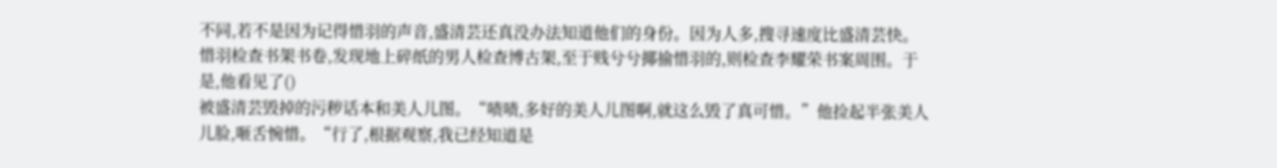不同,若不是因为记得惜羽的声音,盛清芸还真没办法知道他们的身份。因为人多,搜寻速度比盛清芸快。惜羽检查书架书卷,发现地上碎纸的男人检查博古架,至于贱兮兮揶揄惜羽的,则检查李耀荣书案周围。于是,他看见了()
被盛清芸毁掉的污秽话本和美人儿图。“啧啧,多好的美人儿图啊,就这么毁了真可惜。”他捡起半张美人儿脸,咂舌惋惜。“行了,根据观察,我已经知道是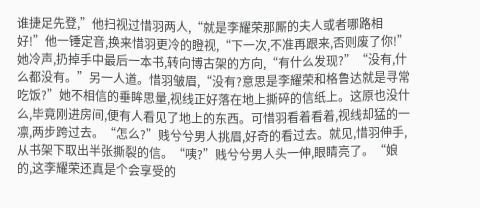谁捷足先登,”他扫视过惜羽两人,“就是李耀荣那厮的夫人或者哪路相好!”他一锤定音,换来惜羽更冷的瞪视,“下一次,不准再跟来,否则废了你!”她冷声,扔掉手中最后一本书,转向博古架的方向,“有什么发现?”“没有,什么都没有。”另一人道。惜羽皱眉,“没有?意思是李耀荣和格鲁达就是寻常吃饭?”她不相信的垂眸思量,视线正好落在地上撕碎的信纸上。这原也没什么,毕竟刚进房间,便有人看见了地上的东西。可惜羽看着看着,视线却猛的一凛,两步跨过去。“怎么?”贱兮兮男人挑眉,好奇的看过去。就见,惜羽伸手,从书架下取出半张撕裂的信。“咦?”贱兮兮男人头一伸,眼睛亮了。“娘的,这李耀荣还真是个会享受的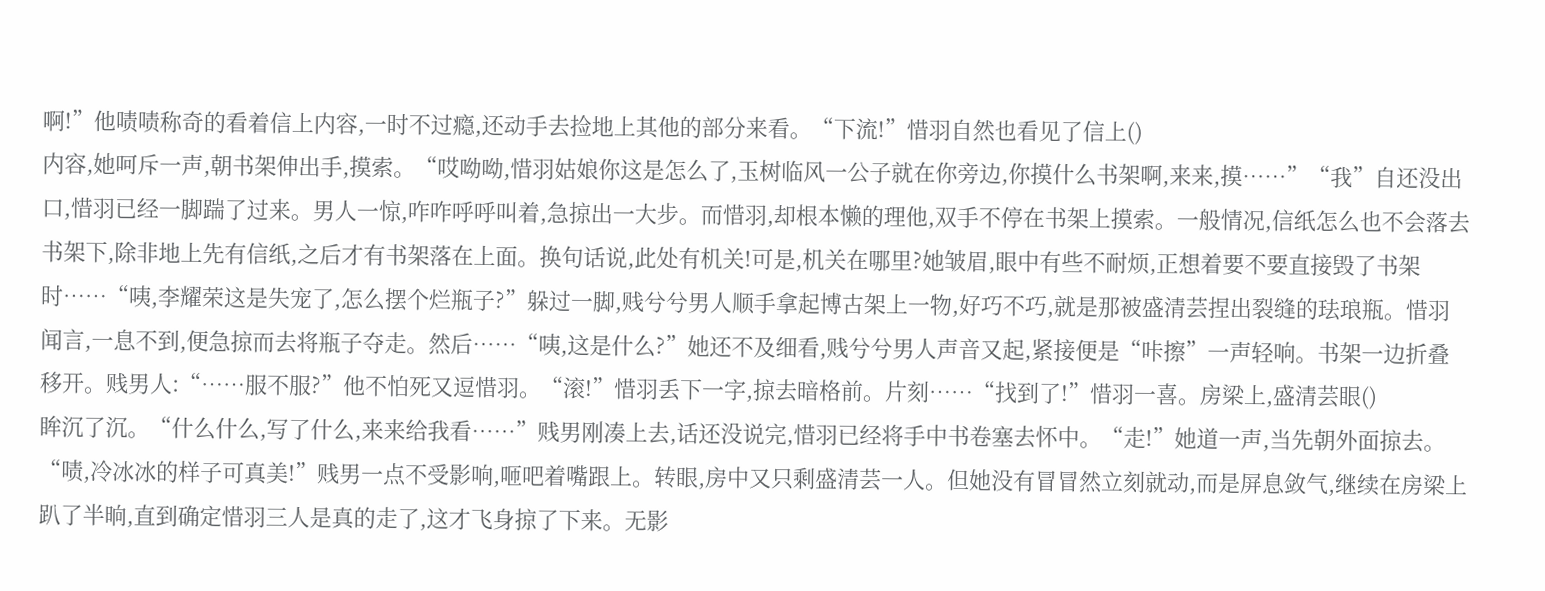啊!”他啧啧称奇的看着信上内容,一时不过瘾,还动手去捡地上其他的部分来看。“下流!”惜羽自然也看见了信上()
内容,她呵斥一声,朝书架伸出手,摸索。“哎呦呦,惜羽姑娘你这是怎么了,玉树临风一公子就在你旁边,你摸什么书架啊,来来,摸……”“我”自还没出口,惜羽已经一脚踹了过来。男人一惊,咋咋呼呼叫着,急掠出一大步。而惜羽,却根本懒的理他,双手不停在书架上摸索。一般情况,信纸怎么也不会落去书架下,除非地上先有信纸,之后才有书架落在上面。换句话说,此处有机关!可是,机关在哪里?她皱眉,眼中有些不耐烦,正想着要不要直接毁了书架时……“咦,李耀荣这是失宠了,怎么摆个烂瓶子?”躲过一脚,贱兮兮男人顺手拿起博古架上一物,好巧不巧,就是那被盛清芸捏出裂缝的珐琅瓶。惜羽闻言,一息不到,便急掠而去将瓶子夺走。然后……“咦,这是什么?”她还不及细看,贱兮兮男人声音又起,紧接便是“咔擦”一声轻响。书架一边折叠移开。贱男人:“……服不服?”他不怕死又逗惜羽。“滚!”惜羽丢下一字,掠去暗格前。片刻……“找到了!”惜羽一喜。房梁上,盛清芸眼()
眸沉了沉。“什么什么,写了什么,来来给我看……”贱男刚凑上去,话还没说完,惜羽已经将手中书卷塞去怀中。“走!”她道一声,当先朝外面掠去。“啧,冷冰冰的样子可真美!”贱男一点不受影响,咂吧着嘴跟上。转眼,房中又只剩盛清芸一人。但她没有冒冒然立刻就动,而是屏息敛气,继续在房梁上趴了半晌,直到确定惜羽三人是真的走了,这才飞身掠了下来。无影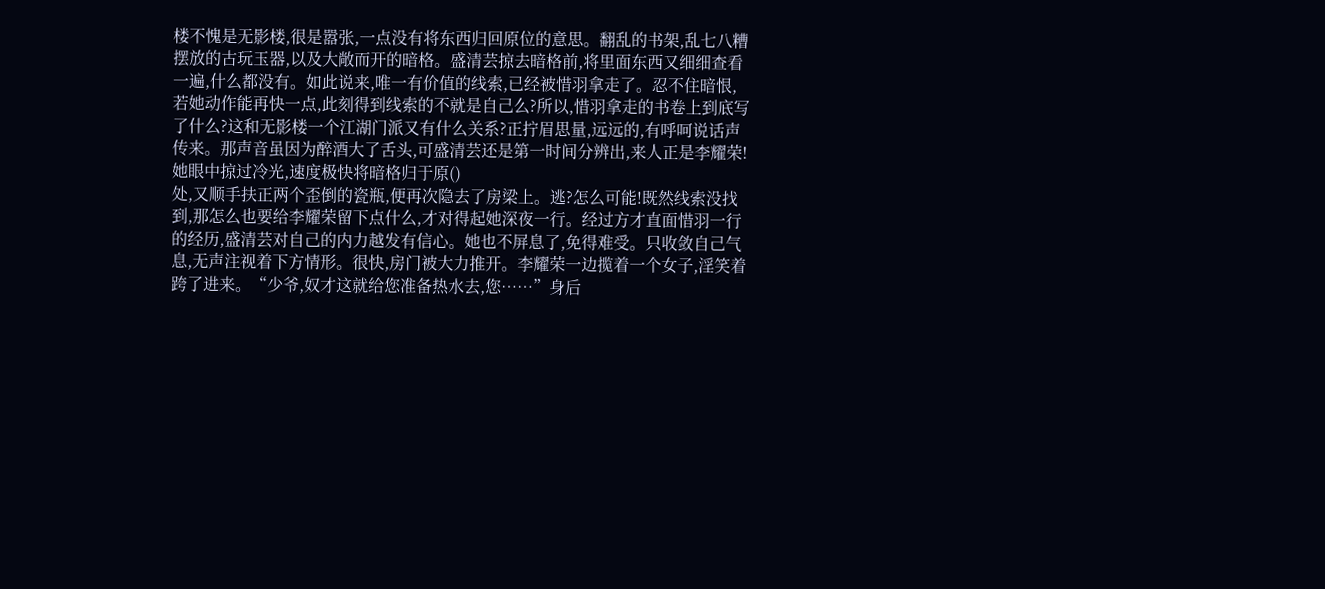楼不愧是无影楼,很是嚣张,一点没有将东西归回原位的意思。翻乱的书架,乱七八糟摆放的古玩玉器,以及大敞而开的暗格。盛清芸掠去暗格前,将里面东西又细细查看一遍,什么都没有。如此说来,唯一有价值的线索,已经被惜羽拿走了。忍不住暗恨,若她动作能再快一点,此刻得到线索的不就是自己么?所以,惜羽拿走的书卷上到底写了什么?这和无影楼一个江湖门派又有什么关系?正拧眉思量,远远的,有呼呵说话声传来。那声音虽因为醉酒大了舌头,可盛清芸还是第一时间分辨出,来人正是李耀荣!她眼中掠过冷光,速度极快将暗格归于原()
处,又顺手扶正两个歪倒的瓷瓶,便再次隐去了房梁上。逃?怎么可能!既然线索没找到,那怎么也要给李耀荣留下点什么,才对得起她深夜一行。经过方才直面惜羽一行的经历,盛清芸对自己的内力越发有信心。她也不屏息了,免得难受。只收敛自己气息,无声注视着下方情形。很快,房门被大力推开。李耀荣一边揽着一个女子,淫笑着跨了进来。“少爷,奴才这就给您准备热水去,您……”身后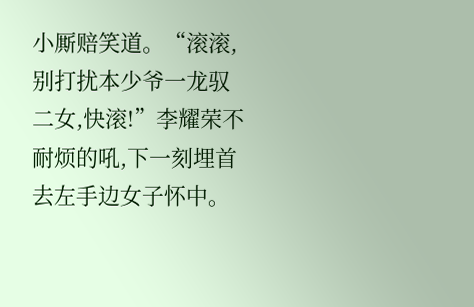小厮赔笑道。“滚滚,别打扰本少爷一龙驭二女,快滚!”李耀荣不耐烦的吼,下一刻埋首去左手边女子怀中。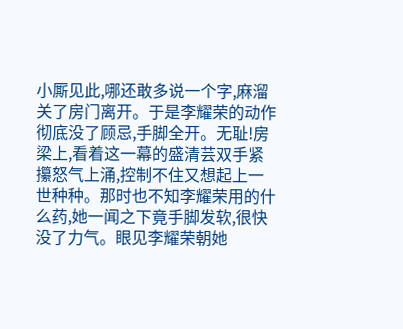小厮见此,哪还敢多说一个字,麻溜关了房门离开。于是李耀荣的动作彻底没了顾忌,手脚全开。无耻!房梁上,看着这一幕的盛清芸双手紧攥怒气上涌,控制不住又想起上一世种种。那时也不知李耀荣用的什么药,她一闻之下竟手脚发软,很快没了力气。眼见李耀荣朝她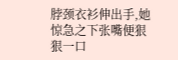脖颈衣衫伸出手,她惊急之下张嘴便狠狠一口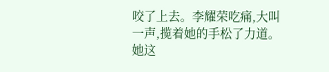咬了上去。李耀荣吃痛,大叫一声,揽着她的手松了力道。她这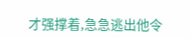才强撑着,急急逃出他令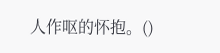人作呕的怀抱。()